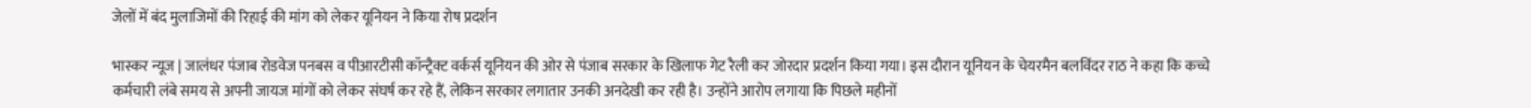जेलों में बंद मुलाजिमों की रिहाई की मांग को लेकर यूनियन ने किया रोष प्रदर्शन

भास्कर न्यूज | जालंधर पंजाब रोडवेज पनबस व पीआरटीसी कॉन्ट्रैक्ट वर्कर्स यूनियन की ओर से पंजाब सरकार के खिलाफ गेट रैली कर जोरदार प्रदर्शन किया गया। इस दौरान यूनियन के चेयरमैन बलविंदर राठ ने कहा कि कच्चे कर्मचारी लंबे समय से अपनी जायज मांगों को लेकर संघर्ष कर रहे हैं, लेकिन सरकार लगातार उनकी अनदेखी कर रही है। उन्होंने आरोप लगाया कि पिछले महीनों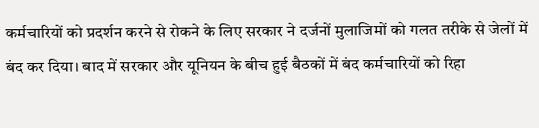कर्मचारियों को प्रदर्शन करने से रोकने के लिए सरकार ने दर्जनों मुलाजिमों को गलत तरीके से जेलों में बंद कर दिया। बाद में सरकार और यूनियन के बीच हुई बैठकों में बंद कर्मचारियों को रिहा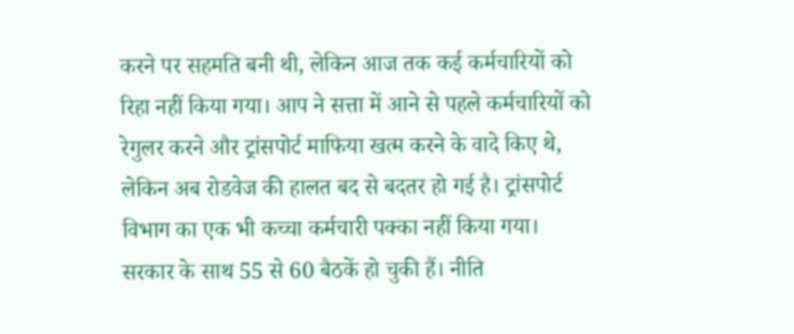करने पर सहमति बनी थी, लेकिन आज तक कई कर्मचारियों को रिहा नहीं किया गया। आप ने सत्ता में आने से पहले कर्मचारियों को रेगुलर करने और ट्रांसपोर्ट माफिया खत्म करने के वादे किए थे, लेकिन अब रोडवेज की हालत बद से बदतर हो गई है। ट्रांसपोर्ट विभाग का एक भी कच्चा कर्मचारी पक्का नहीं किया गया। सरकार के साथ 55 से 60 बैठकें हो चुकी हैं। नीति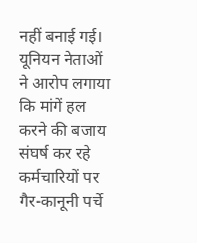नहीं बनाई गई। यूनियन नेताओं ने आरोप लगाया कि मांगें हल करने की बजाय संघर्ष कर रहे कर्मचारियों पर गैर-कानूनी पर्चे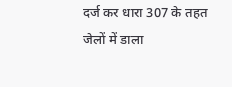दर्ज कर धारा 307 के तहत जेलों में डाला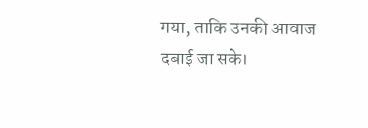गया, ताकि उनकी आवाज दबाई जा सके।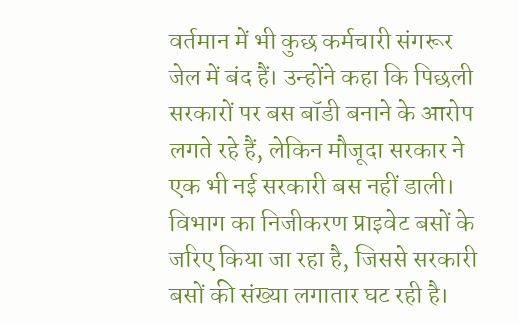वर्तमान में भी कुछ कर्मचारी संगरूर जेल में बंद हैं। उन्होंने कहा कि पिछली सरकारों पर बस बॉडी बनाने के आरोप लगते रहे हैं, लेकिन मौजूदा सरकार ने एक भी नई सरकारी बस नहीं डाली। विभाग का निजीकरण प्राइवेट बसों के जरिए किया जा रहा है, जिससे सरकारी बसों की संख्या लगातार घट रही है।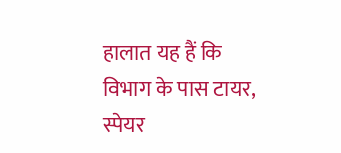हालात यह हैं कि विभाग के पास टायर, स्पेयर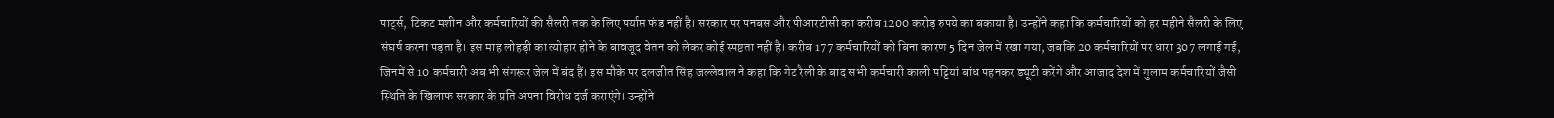पार्ट्स, टिकट मशीन और कर्मचारियों की सैलरी तक के लिए पर्याप्त फंड नहीं है। सरकार पर पनबस और पीआरटीसी का करीब 1200 करोड़ रुपये का बकाया है। उन्होंने कहा कि कर्मचारियों को हर महीने सैलरी के लिए संघर्ष करना पड़ता है। इस माह लोहड़ी का त्योहार होने के बावजूद वेतन को लेकर कोई स्पष्टता नहीं है। करीब 177 कर्मचारियों को बिना कारण 5 दिन जेल में रखा गया, जबकि 20 कर्मचारियों पर धारा 307 लगाई गई, जिनमें से 10 कर्मचारी अब भी संगरूर जेल में बंद हैं। इस मौके पर दलजीत सिंह जल्लेवाल ने कहा कि गेट रैली के बाद सभी कर्मचारी काली पट्टियां बांध पहनकर ड्यूटी करेंगे और आजाद देश में गुलाम कर्मचारियों जैसी स्थिति के खिलाफ सरकार के प्रति अपना विरोध दर्ज कराएंगे। उन्होंने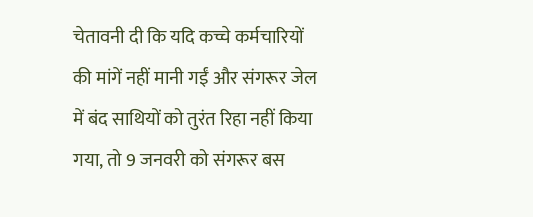चेतावनी दी कि यदि कच्चे कर्मचारियों की मांगें नहीं मानी गईं और संगरूर जेल में बंद साथियों को तुरंत रिहा नहीं किया गया, तो 9 जनवरी को संगरूर बस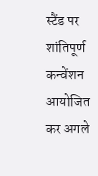स्टैंड पर शांतिपूर्ण कन्वेंशन आयोजित कर अगले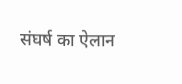संघर्ष का ऐलान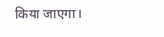किया जाएगा।